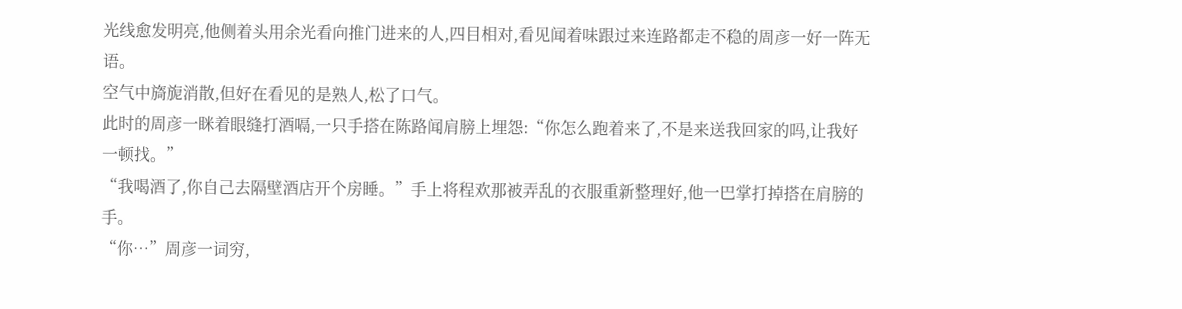光线愈发明亮,他侧着头用余光看向推门进来的人,四目相对,看见闻着味跟过来连路都走不稳的周彦一好一阵无语。
空气中旖旎消散,但好在看见的是熟人,松了口气。
此时的周彦一眯着眼缝打酒嗝,一只手搭在陈路闻肩膀上埋怨:“你怎么跑着来了,不是来送我回家的吗,让我好一顿找。”
“我喝酒了,你自己去隔壁酒店开个房睡。”手上将程欢那被弄乱的衣服重新整理好,他一巴掌打掉搭在肩膀的手。
“你…”周彦一词穷,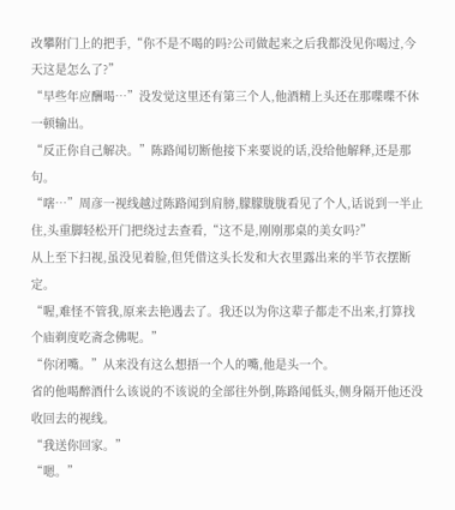改攀附门上的把手,“你不是不喝的吗?公司做起来之后我都没见你喝过,今天这是怎么了?”
“早些年应酬喝…”没发觉这里还有第三个人,他酒精上头还在那喋喋不休一顿输出。
“反正你自己解决。”陈路闻切断他接下来要说的话,没给他解释,还是那句。
“嗐…”周彦一视线越过陈路闻到肩膀,朦朦胧胧看见了个人,话说到一半止住,头重脚轻松开门把绕过去查看,“这不是,刚刚那桌的美女吗?”
从上至下扫视,虽没见着脸,但凭借这头长发和大衣里露出来的半节衣摆断定。
“喔,难怪不管我,原来去艳遇去了。我还以为你这辈子都走不出来,打算找个庙剃度吃斋念佛呢。”
“你闭嘴。”从来没有这么想捂一个人的嘴,他是头一个。
省的他喝醉酒什么该说的不该说的全部往外倒,陈路闻低头,侧身隔开他还没收回去的视线。
“我送你回家。”
“嗯。”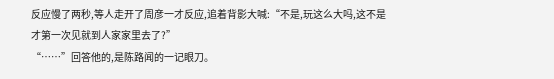反应慢了两秒,等人走开了周彦一才反应,追着背影大喊:“不是,玩这么大吗,这不是才第一次见就到人家家里去了?”
“……”回答他的,是陈路闻的一记眼刀。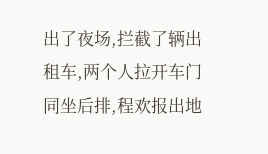出了夜场,拦截了辆出租车,两个人拉开车门同坐后排,程欢报出地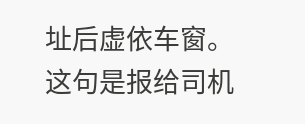址后虚依车窗。
这句是报给司机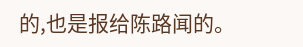的,也是报给陈路闻的。